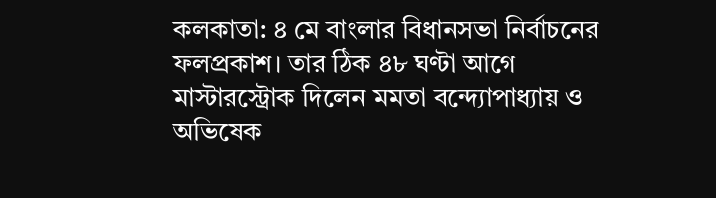কলকাতা: ৪ মে বাংলার বিধানসভা নির্বাচনের ফলপ্রকাশ। তার ঠিক ৪৮ ঘণ্টা আগে মাস্টারস্ট্রোক দিলেন মমতা বন্দ্যোপাধ্যায় ও অভিষেক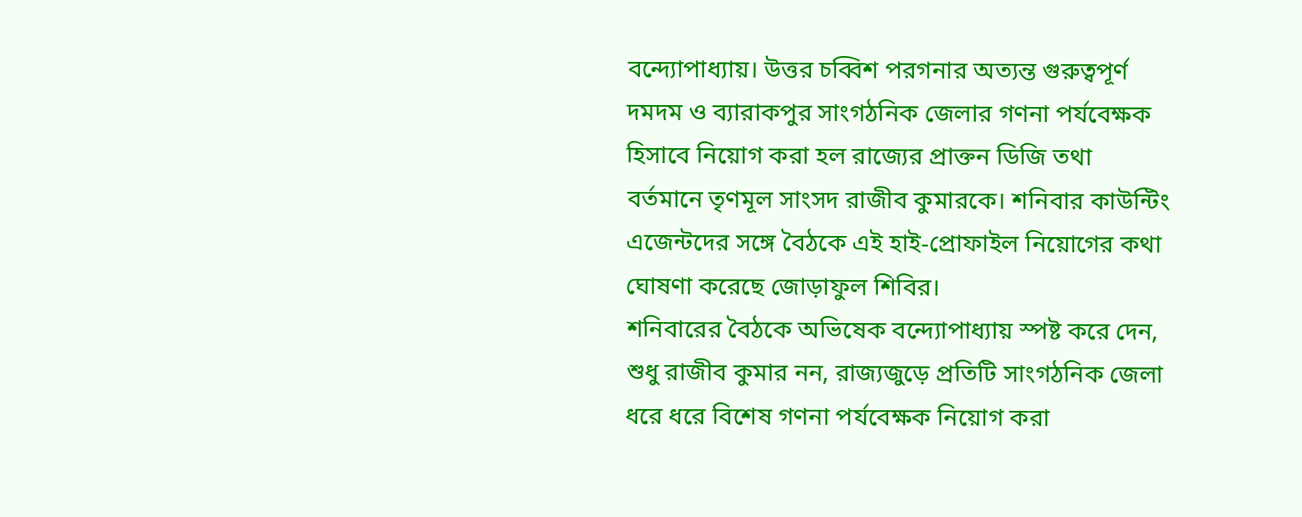বন্দ্যোপাধ্যায়। উত্তর চব্বিশ পরগনার অত্যন্ত গুরুত্বপূর্ণ দমদম ও ব্যারাকপুর সাংগঠনিক জেলার গণনা পর্যবেক্ষক হিসাবে নিয়োগ করা হল রাজ্যের প্রাক্তন ডিজি তথা বর্তমানে তৃণমূল সাংসদ রাজীব কুমারকে। শনিবার কাউন্টিং এজেন্টদের সঙ্গে বৈঠকে এই হাই-প্রোফাইল নিয়োগের কথা ঘোষণা করেছে জোড়াফুল শিবির।
শনিবারের বৈঠকে অভিষেক বন্দ্যোপাধ্যায় স্পষ্ট করে দেন, শুধু রাজীব কুমার নন, রাজ্যজুড়ে প্রতিটি সাংগঠনিক জেলা ধরে ধরে বিশেষ গণনা পর্যবেক্ষক নিয়োগ করা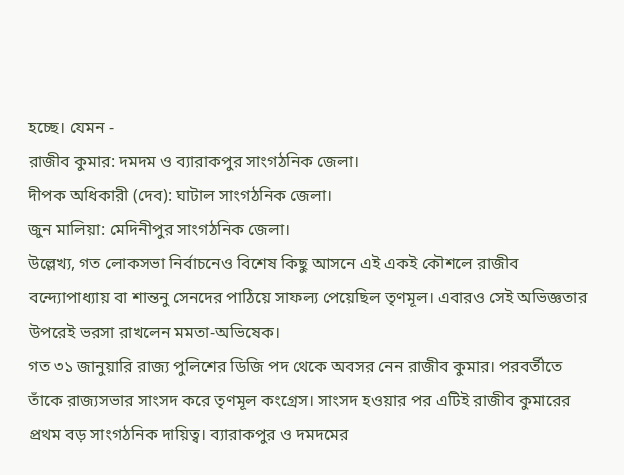হচ্ছে। যেমন -
রাজীব কুমার: দমদম ও ব্যারাকপুর সাংগঠনিক জেলা।
দীপক অধিকারী (দেব): ঘাটাল সাংগঠনিক জেলা।
জুন মালিয়া: মেদিনীপুর সাংগঠনিক জেলা।
উল্লেখ্য, গত লোকসভা নির্বাচনেও বিশেষ কিছু আসনে এই একই কৌশলে রাজীব বন্দ্যোপাধ্যায় বা শান্তনু সেনদের পাঠিয়ে সাফল্য পেয়েছিল তৃণমূল। এবারও সেই অভিজ্ঞতার উপরেই ভরসা রাখলেন মমতা-অভিষেক।
গত ৩১ জানুয়ারি রাজ্য পুলিশের ডিজি পদ থেকে অবসর নেন রাজীব কুমার। পরবর্তীতে তাঁকে রাজ্যসভার সাংসদ করে তৃণমূল কংগ্রেস। সাংসদ হওয়ার পর এটিই রাজীব কুমারের প্রথম বড় সাংগঠনিক দায়িত্ব। ব্যারাকপুর ও দমদমের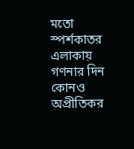মতো স্পর্শকাতর এলাকায় গণনার দিন কোনও অপ্রীতিকর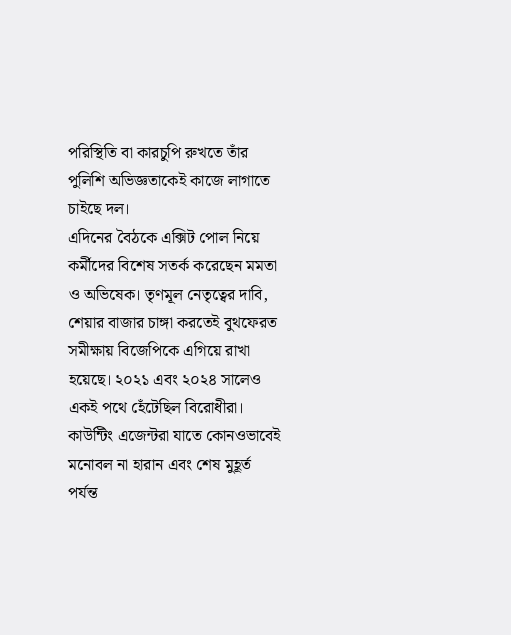পরিস্থিতি বা কারচুপি রুখতে তাঁর পুলিশি অভিজ্ঞতাকেই কাজে লাগাতে চাইছে দল।
এদিনের বৈঠকে এক্সিট পোল নিয়ে কর্মীদের বিশেষ সতর্ক করেছেন মমতা ও অভিষেক। তৃণমূল নেতৃত্বের দাবি, শেয়ার বাজার চাঙ্গা করতেই বুথফেরত সমীক্ষায় বিজেপিকে এগিয়ে রাখা হয়েছে। ২০২১ এবং ২০২৪ সালেও একই পথে হেঁটেছিল বিরোধীরা। কাউন্টিং এজেন্টরা যাতে কোনওভাবেই মনোবল না হারান এবং শেষ মুহূর্ত পর্যন্ত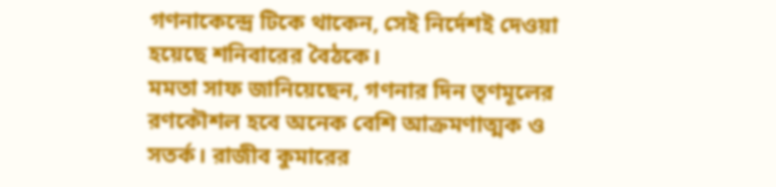গণনাকেন্দ্রে টিকে থাকেন, সেই নির্দেশই দেওয়া হয়েছে শনিবারের বৈঠকে।
মমতা সাফ জানিয়েছেন, গণনার দিন তৃণমূলের রণকৌশল হবে অনেক বেশি আক্রমণাত্মক ও সতর্ক। রাজীব কুমারের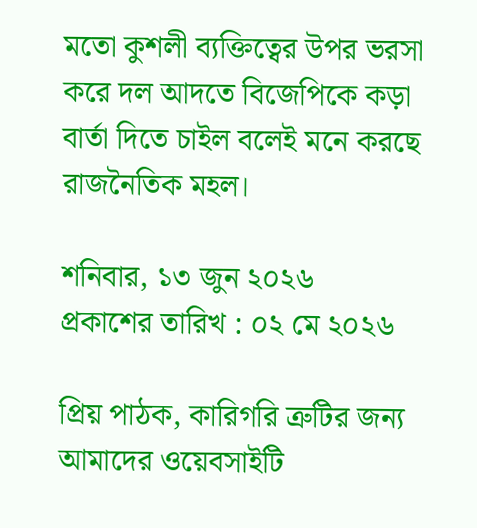মতো কুশলী ব্যক্তিত্বের উপর ভরসা করে দল আদতে বিজেপিকে কড়া বার্তা দিতে চাইল বলেই মনে করছে রাজনৈতিক মহল।

শনিবার, ১৩ জুন ২০২৬
প্রকাশের তারিখ : ০২ মে ২০২৬

প্রিয় পাঠক, কারিগরি ত্রুটির জন্য আমাদের ওয়েবসাইটি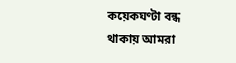কয়েকঘণ্টা বন্ধ থাকায় আমরা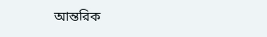আন্তরিক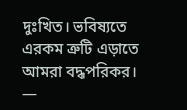দুঃখিত। ভবিষ্যতে এরকম ত্রুটি এড়াতে আমরা বদ্ধপরিকর।
—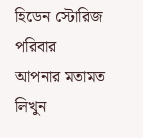হিডেন স্টোরিজ পরিবার
আপনার মতামত লিখুন